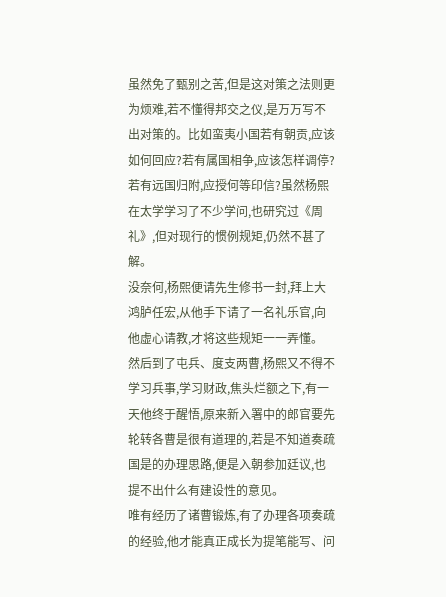虽然免了甄别之苦,但是这对策之法则更为烦难,若不懂得邦交之仪,是万万写不出对策的。比如蛮夷小国若有朝贡,应该如何回应?若有属国相争,应该怎样调停?若有远国归附,应授何等印信?虽然杨熙在太学学习了不少学问,也研究过《周礼》,但对现行的惯例规矩,仍然不甚了解。
没奈何,杨熙便请先生修书一封,拜上大鸿胪任宏,从他手下请了一名礼乐官,向他虚心请教,才将这些规矩一一弄懂。
然后到了屯兵、度支两曹,杨熙又不得不学习兵事,学习财政,焦头烂额之下,有一天他终于醒悟,原来新入署中的郎官要先轮转各曹是很有道理的,若是不知道奏疏国是的办理思路,便是入朝参加廷议,也提不出什么有建设性的意见。
唯有经历了诸曹锻炼,有了办理各项奏疏的经验,他才能真正成长为提笔能写、问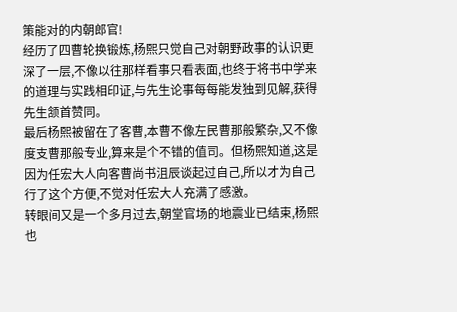策能对的内朝郎官!
经历了四曹轮换锻炼,杨熙只觉自己对朝野政事的认识更深了一层,不像以往那样看事只看表面,也终于将书中学来的道理与实践相印证,与先生论事每每能发独到见解,获得先生颔首赞同。
最后杨熙被留在了客曹,本曹不像左民曹那般繁杂,又不像度支曹那般专业,算来是个不错的值司。但杨熙知道,这是因为任宏大人向客曹尚书沮辰谈起过自己,所以才为自己行了这个方便,不觉对任宏大人充满了感激。
转眼间又是一个多月过去,朝堂官场的地震业已结束,杨熙也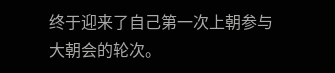终于迎来了自己第一次上朝参与大朝会的轮次。